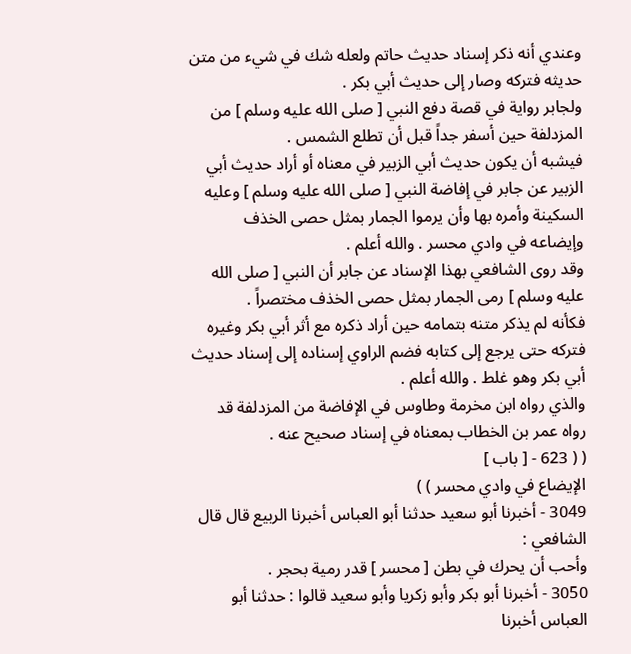وعندي أنه ذكر إسناد حديث حاتم ولعله شك في شيء من متن حديثه فتركه وصار إلى حديث أبي بكر .
ولجابر رواية في قصة دفع النبي [ صلى الله عليه وسلم ] من المزدلفة حين أسفر جداً قبل أن تطلع الشمس .
فيشبه أن يكون حديث أبي الزبير في معناه أو أراد حديث أبي الزبير عن جابر في إفاضة النبي [ صلى الله عليه وسلم ] وعليه السكينة وأمره بها وأن يرموا الجمار بمثل حصى الخذف وإيضاعه في وادي محسر . والله أعلم .
وقد روى الشافعي بهذا الإسناد عن جابر أن النبي [ صلى الله عليه وسلم ] رمى الجمار بمثل حصى الخذف مختصراً .
فكأنه لم يذكر متنه بتمامه حين أراد ذكره مع أثر أبي بكر وغيره فتركه حتى يرجع إلى كتابه فضم الراوي إسناده إلى إسناد حديث أبي بكر وهو غلط . والله أعلم .
والذي رواه ابن مخرمة وطاوس في الإفاضة من المزدلفة قد رواه عمر بن الخطاب بمعناه في إسناد صحيح عنه .
( ( 623 - [ باب ]
الإيضاع في وادي محسر ) )
3049 - أخبرنا أبو سعيد حدثنا أبو العباس أخبرنا الربيع قال قال الشافعي :
وأحب أن يحرك في بطن [ محسر ] قدر رمية بحجر .
3050 - أخبرنا أبو بكر وأبو زكريا وأبو سعيد قالوا : حدثنا أبو العباس أخبرنا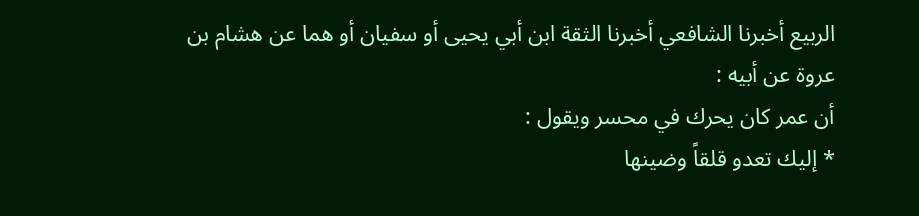الربيع أخبرنا الشافعي أخبرنا الثقة ابن أبي يحيى أو سفيان أو هما عن هشام بن عروة عن أبيه :
أن عمر كان يحرك في محسر ويقول :
* إليك تعدو قلقاً وضينها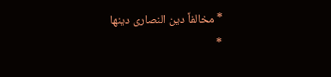* مخالفاً دين النصارى دينها
*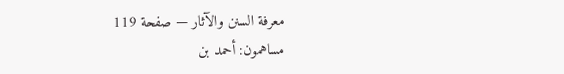معرفة السنن والآثار — صفحة 119
مساهمون: أحمد بن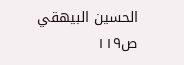الحسين البيهقي
ص١١٩